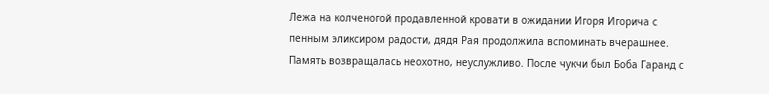Лежа на колченогой продавленной кровати в ожидании Игоря Игорича с пенным эликсиром радости, дядя Рая продолжила вспоминать вчерашнее. Память возвращалась неохотно, неуслужливо. После чукчи был Боба Гаранд с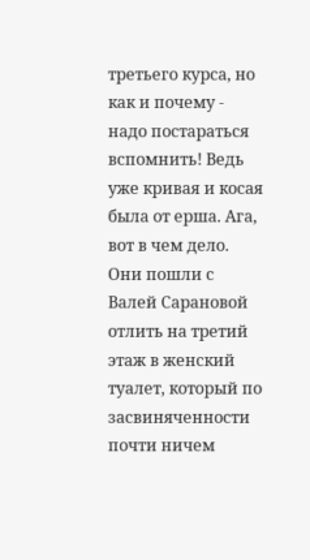третьего курса, но как и почему - надо постараться вспомнить! Ведь уже кривая и косая была от ерша. Ага, вот в чем дело. Они пошли с Валей Сарановой отлить на третий этаж в женский туалет, который по засвиняченности почти ничем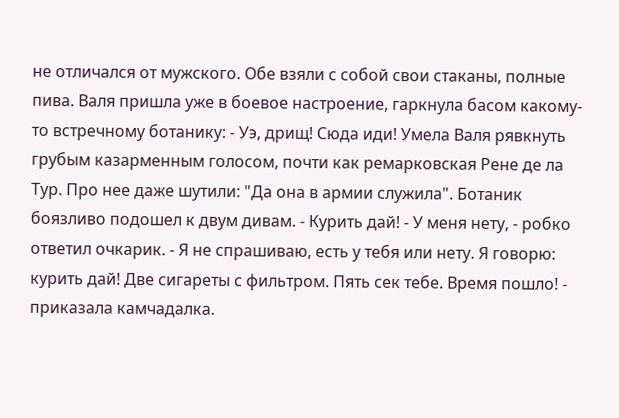не отличался от мужского. Обе взяли с собой свои стаканы, полные пива. Валя пришла уже в боевое настроение, гаркнула басом какому-то встречному ботанику: - Уэ, дрищ! Сюда иди! Умела Валя рявкнуть грубым казарменным голосом, почти как ремарковская Рене де ла Тур. Про нее даже шутили: "Да она в армии служила". Ботаник боязливо подошел к двум дивам. - Курить дай! - У меня нету, - робко ответил очкарик. - Я не спрашиваю, есть у тебя или нету. Я говорю: курить дай! Две сигареты с фильтром. Пять сек тебе. Время пошло! - приказала камчадалка.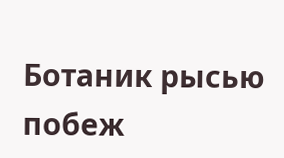Ботаник рысью побеж